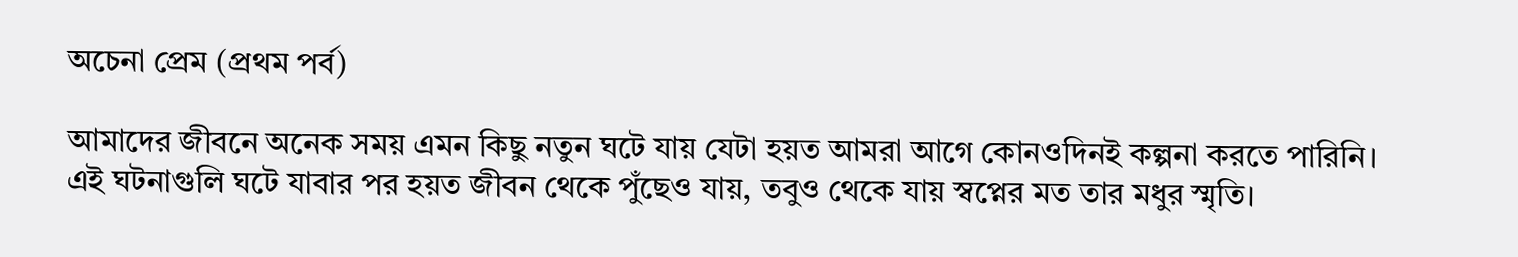অচেনা প্রেম (প্রথম পর্ব)

আমাদের জীবনে অনেক সময় এমন কিছু নতুন ঘটে যায় যেটা হয়ত আমরা আগে কোনওদিনই কল্পনা করতে পারিনি। এই ঘটনাগুলি ঘটে যাবার পর হয়ত জীবন থেকে পুঁছেও যায়, তবুও থেকে যায় স্বপ্নের মত তার মধুর স্মৃতি।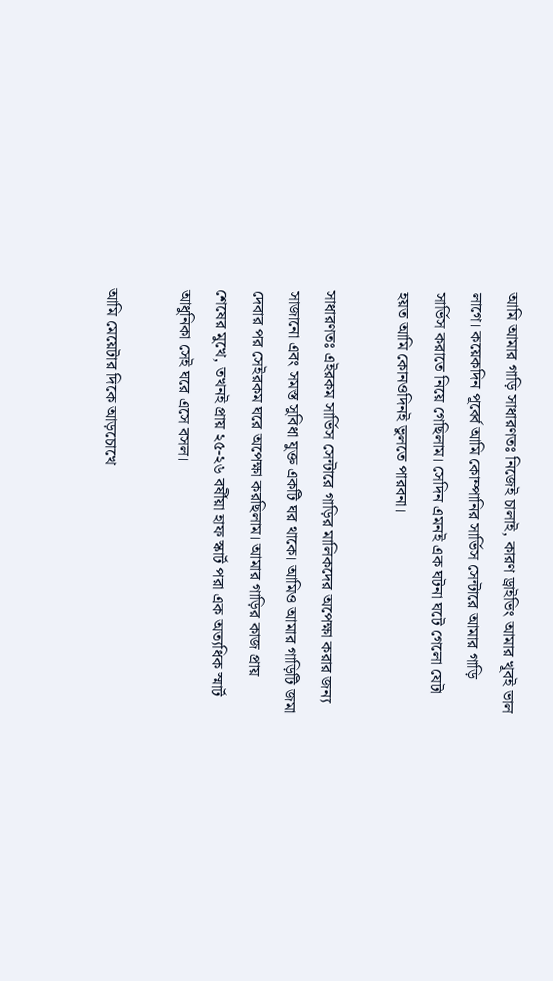আমি আমার গাড়ি সাধারণতঃ নিজেই চালাই, কারণ ড্রাইভিং আমার খূবই ভাল লাগে। কয়েকদিন পূর্ব্বে আমি কোম্পানির সার্ভিস সেন্টারে আমার গাড়ি সার্ভিস করাতে নিয়ে গেছিলাম। সেদিন এমনই এক ঘটনা ঘটে গেলো যেটা হয়ত আমি কোনওদিনই ভুলতে পারবনা।

সাধারণতঃ এইরকম সার্ভিস সেন্টারে গাড়ির মালিকদের অপেক্ষা করার জন্য সাজানো এবং সমস্ত সুবিধা যুক্ত একটি ঘর থাকে। আমিও আমার গাড়িটি জমা দেবার পর সেইরকম ঘরে অপেক্ষা করছিলাম। আমার গাড়ির কাজ প্রায় শেষের মুখে, তখনই প্রায় ২৫-২৬ বর্ষীয়া হাফ স্কার্ট পরা এক অত্যধিক স্মার্ট আধুনিকা সেই ঘরে এসে বসল।

আমি মেয়েটার দিকে আড়চোখে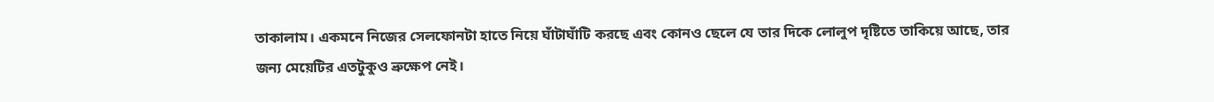তাকালাম। একমনে নিজের সেলফোনটা হাতে নিয়ে ঘাঁটাঘাঁটি করছে এবং কোনও ছেলে যে তার দিকে লোলুপ দৃষ্টিতে তাকিয়ে আছে, তার জন্য মেয়েটির এতটুকুও ভ্রুক্ষেপ নেই।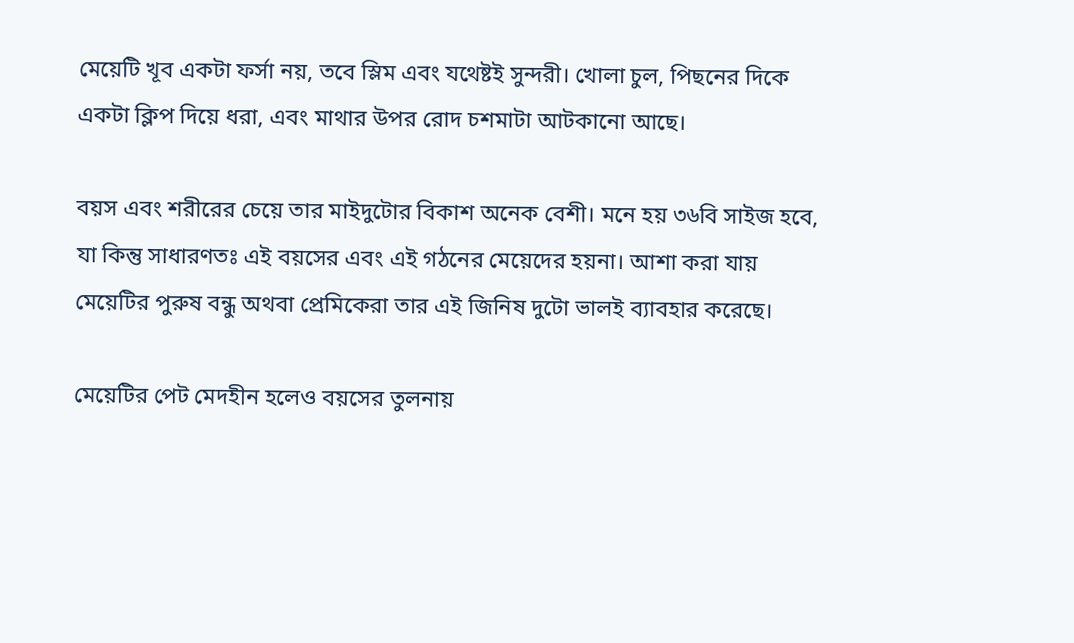মেয়েটি খূব একটা ফর্সা নয়, তবে স্লিম এবং যথেষ্টই সুন্দরী। খোলা চুল, পিছনের দিকে একটা ক্লিপ দিয়ে ধরা, এবং মাথার উপর রোদ চশমাটা আটকানো আছে।

বয়স এবং শরীরের চেয়ে তার মাইদুটোর বিকাশ অনেক বেশী। মনে হয় ৩৬বি সাইজ হবে, যা কিন্তু সাধারণতঃ এই বয়সের এবং এই গঠনের মেয়েদের হয়না। আশা করা যায় মেয়েটির পুরুষ বন্ধু অথবা প্রেমিকেরা তার এই জিনিষ দুটো ভালই ব্যাবহার করেছে।

মেয়েটির পেট মেদহীন হলেও বয়সের তুলনায়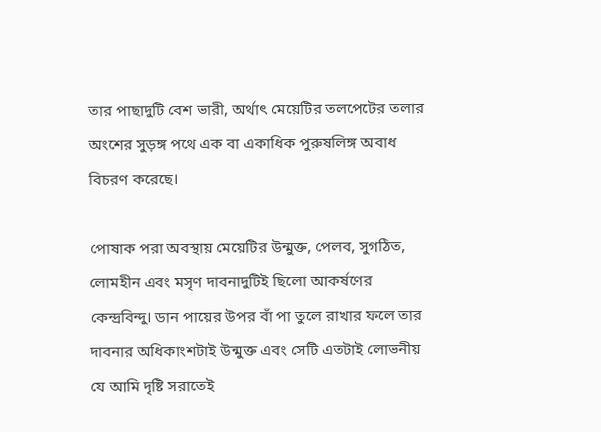তার পাছাদুটি বেশ ভারী, অর্থাৎ মেয়েটির তলপেটের তলার অংশের সুড়ঙ্গ পথে এক বা একাধিক পুরুষলিঙ্গ অবাধ বিচরণ করেছে।

পোষাক পরা অবস্থায় মেয়েটির উন্মুক্ত, পেলব, সুগঠিত, লোমহীন এবং মসৃণ দাবনাদুটিই ছিলো আকর্ষণের কেন্দ্রবিন্দু। ডান পায়ের উপর বাঁ পা তুলে রাখার ফলে তার দাবনার অধিকাংশটাই উন্মুক্ত এবং সেটি এতটাই লোভনীয় যে আমি দৃষ্টি সরাতেই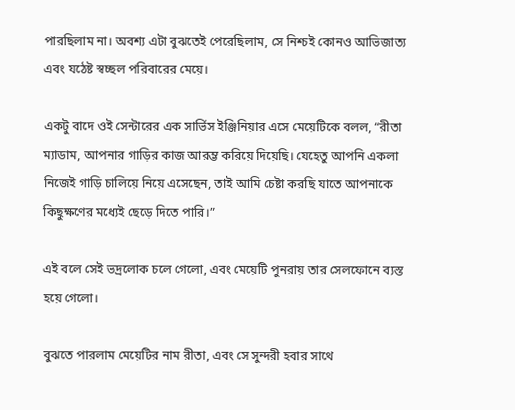পারছিলাম না। অবশ্য এটা বুঝতেই পেরেছিলাম, সে নিশ্চই কোনও আভিজাত্য এবং যঠেষ্ট স্বচ্ছল পরিবারের মেয়ে।

একটু বাদে ওই সেন্টারের এক সার্ভিস ইঞ্জিনিয়ার এসে মেয়েটিকে বলল, “রীতা ম্যাডাম, আপনার গাড়ির কাজ আরম্ভ করিয়ে দিয়েছি। যেহেতু আপনি একলা নিজেই গাড়ি চালিয়ে নিয়ে এসেছেন, তাই আমি চেষ্টা করছি যাতে আপনাকে কিছুক্ষণের মধ্যেই ছেড়ে দিতে পারি।”

এই বলে সেই ভদ্রলোক চলে গেলো, এবং মেয়েটি পুনরায় তার সেলফোনে ব্যস্ত হয়ে গেলো।

বুঝতে পারলাম মেয়েটির নাম রীতা, এবং সে সুন্দরী হবার সাথে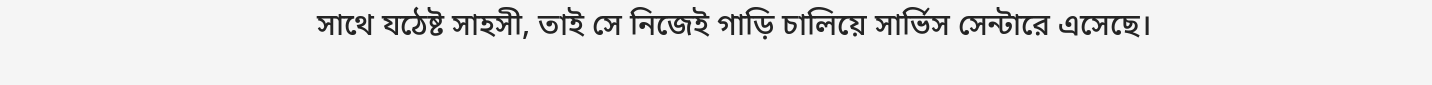সাথে যঠেষ্ট সাহসী, তাই সে নিজেই গাড়ি চালিয়ে সার্ভিস সেন্টারে এসেছে।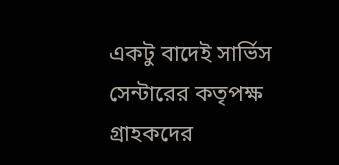একটু বাদেই সার্ভিস সেন্টারের কতৃপক্ষ গ্রাহকদের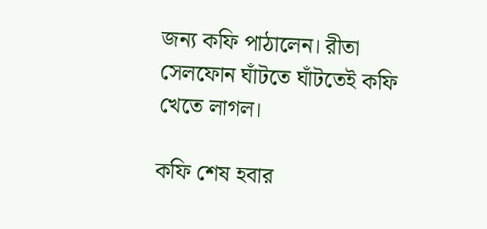জন্য কফি পাঠালেন। রীতা সেলফোন ঘাঁটতে ঘাঁটতেই কফি খেতে লাগল।

কফি শেষ হবার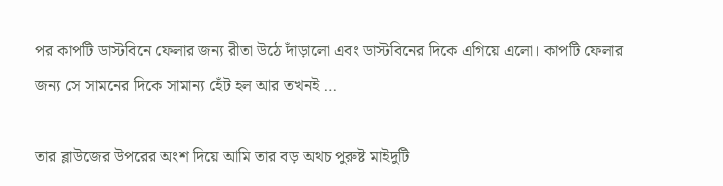পর কাপটি ডাস্টবিনে ফেলার জন্য রীতা উঠে দাঁড়ালো এবং ডাস্টবিনের দিকে এগিয়ে এলো। কাপটি ফেলার জন্য সে সামনের দিকে সামান্য হেঁট হল আর তখনই …

তার ব্লাউজের উপরের অংশ দিয়ে আমি তার বড় অথচ পুরুষ্ট মাইদুটি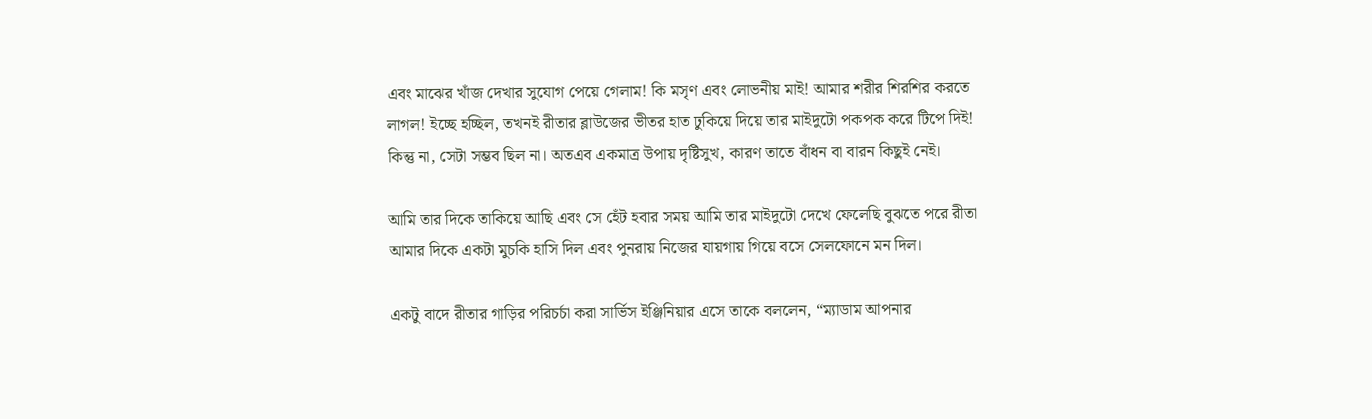এবং মাঝের খাঁজ দেখার সুযোগ পেয়ে গেলাম! কি মসৃণ এবং লোভনীয় মাই! আমার শরীর শিরশির করতে লাগল! ইচ্ছে হচ্ছিল, তখনই রীতার ব্লাউজের ভীতর হাত ঢুকিয়ে দিয়ে তার মাইদুটো পকপক করে টিপে দিই! কিন্তু না, সেটা সম্ভব ছিল না। অতএব একমাত্র উপায় দৃষ্টিসুখ, কারণ তাতে বাঁধন বা বারন কিছুই নেই।

আমি তার দিকে তাকিয়ে আছি এবং সে হেঁট হবার সময় আমি তার মাইদুটো দেখে ফেলেছি বুঝতে পরে রীতা আমার দিকে একটা মুচকি হাসি দিল এবং পুনরায় নিজের যায়গায় গিয়ে বসে সেলফোনে মন দিল।

একটু বাদে রীতার গাড়ির পরিচর্চা করা সার্ভিস ইঞ্জিনিয়ার এসে তাকে বললেন, “ম্যাডাম আপনার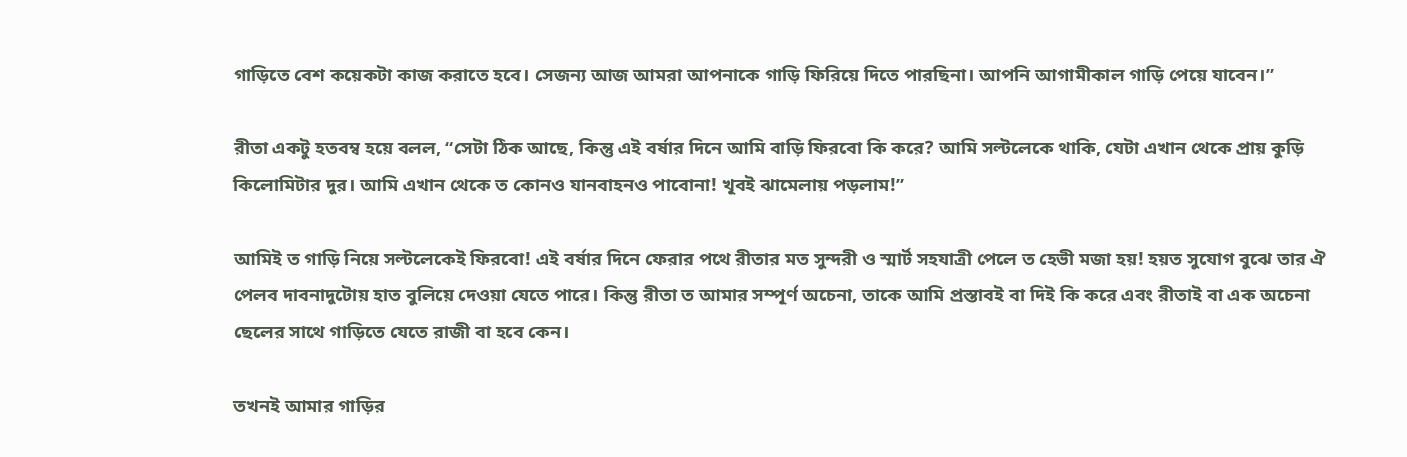গাড়িতে বেশ কয়েকটা কাজ করাতে হবে। সেজন্য আজ আমরা আপনাকে গাড়ি ফিরিয়ে দিতে পারছিনা। আপনি আগামীকাল গাড়ি পেয়ে যাবেন।”

রীতা একটু হতবম্ব হয়ে বলল, “সেটা ঠিক আছে, কিন্তু এই বর্ষার দিনে আমি বাড়ি ফিরবো কি করে? আমি সল্টলেকে থাকি, যেটা এখান থেকে প্রায় কুড়ি কিলোমিটার দুর। আমি এখান থেকে ত কোনও যানবাহনও পাবোনা! খূবই ঝামেলায় পড়লাম!”

আমিই ত গাড়ি নিয়ে সল্টলেকেই ফিরবো! এই বর্ষার দিনে ফেরার পথে রীতার মত সুন্দরী ও স্মার্ট সহযাত্রী পেলে ত হেভী মজা হয়! হয়ত সুযোগ বুঝে তার ঐ পেলব দাবনাদুটোয় হাত বুলিয়ে দেওয়া যেতে পারে। কিন্তু রীতা ত আমার সম্পূর্ণ অচেনা, তাকে আমি প্রস্তাবই বা দিই কি করে এবং রীতাই বা এক অচেনা ছেলের সাথে গাড়িতে যেতে রাজী বা হবে কেন।

তখনই আমার গাড়ির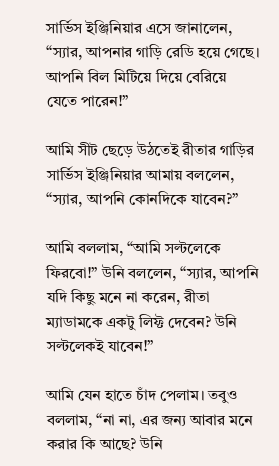সার্ভিস ইঞ্জিনিয়ার এসে জানালেন, “স্যার, আপনার গাড়ি রেডি হয়ে গেছে। আপনি বিল মিটিয়ে দিয়ে বেরিয়ে যেতে পারেন!”

আমি সীট ছেড়ে উঠতেই রীতার গাড়ির সার্ভিস ইঞ্জিনিয়ার আমায় বললেন, “স্যার, আপনি কোনদিকে যাবেন?”

আমি বললাম, “আমি সল্টলেকে ফিরবো!” উনি বললেন, “স্যার, আপনি যদি কিছু মনে না করেন, রীতা ম্যাডামকে একটু লিফ্ট দেবেন? উনি সল্টলেকই যাবেন!”

আমি যেন হাতে চাঁদ পেলাম। তবুও বললাম, “না না, এর জন্য আবার মনে করার কি আছে? উনি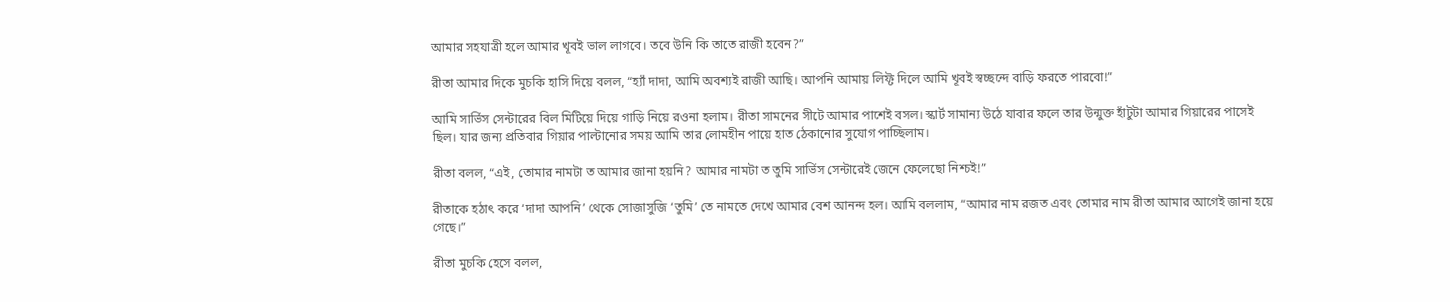আমার সহযাত্রী হলে আমার খূবই ভাল লাগবে। তবে উনি কি তাতে রাজী হবেন?”

রীতা আমার দিকে মুচকি হাসি দিয়ে বলল, “হ্যাঁ দাদা, আমি অবশ্যই রাজী আছি। আপনি আমায় লিফ্ট দিলে আমি খূবই স্বচ্ছন্দে বাড়ি ফরতে পারবো!”

আমি সার্ভিস সেন্টারের বিল মিটিয়ে দিয়ে গাড়ি নিয়ে রওনা হলাম। রীতা সামনের সীটে আমার পাশেই বসল। স্কার্ট সামান্য উঠে যাবার ফলে তার উন্মুক্ত হাঁটুটা আমার গিয়ারের পাসেই ছিল। যার জন্য প্রতিবার গিয়ার পাল্টানোর সময় আমি তার লোমহীন পায়ে হাত ঠেকানোর সুযোগ পাচ্ছিলাম।

রীতা বলল, “এই, তোমার নামটা ত আমার জানা হয়নি? আমার নামটা ত তুমি সার্ভিস সেন্টারেই জেনে ফেলেছো নিশ্চই!”

রীতাকে হঠাৎ করে ‘দাদা আপনি’ থেকে সোজাসুজি ‘তুমি’ তে নামতে দেখে আমার বেশ আনন্দ হল। আমি বললাম, “আমার নাম রজত এবং তোমার নাম রীতা আমার আগেই জানা হয়ে গেছে।”

রীতা মুচকি হেসে বলল,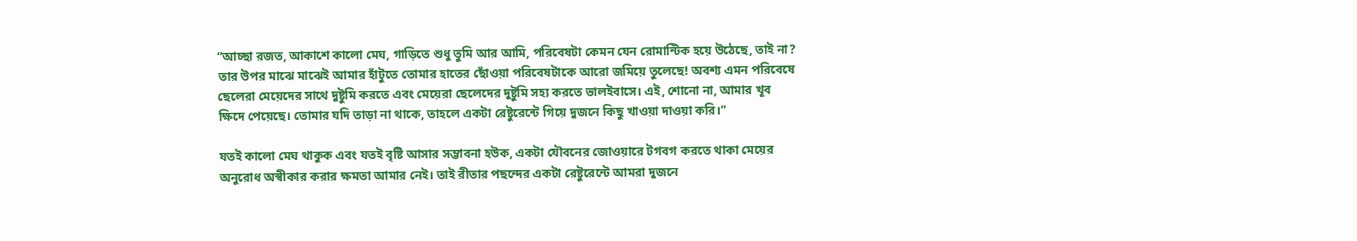“আচ্ছা রজত, আকাশে কালো মেঘ, গাড়িতে শুধু তুমি আর আমি, পরিবেষটা কেমন যেন রোমান্টিক হয়ে উঠেছে, তাই না? তার উপর মাঝে মাঝেই আমার হাঁটুতে তোমার হাতের ছোঁওয়া পরিবেষটাকে আরো জমিয়ে তুলেছে! অবশ্য এমন পরিবেষে ছেলেরা মেয়েদের সাথে দুষ্টুমি করতে এবং মেয়েরা ছেলেদের দুষ্টুমি সহ্য করতে ভালইবাসে। এই, শোনো না, আমার খূব ক্ষিদে পেয়েছে। তোমার যদি তাড়া না থাকে, তাহলে একটা রেষ্টুরেন্টে গিয়ে দুজনে কিছু খাওয়া দাওয়া করি।”

যতই কালো মেঘ থাকুক এবং যতই বৃষ্টি আসার সম্ভাবনা হউক, একটা যৌবনের জোওয়ারে টগবগ করতে থাকা মেয়ের অনুরোধ অস্বীকার করার ক্ষমতা আমার নেই। তাই রীতার পছন্দের একটা রেষ্টুরেন্টে আমরা দুজনে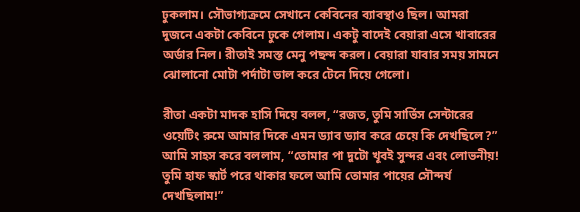ঢুকলাম। সৌভাগ্যক্রমে সেখানে কেবিনের ব্যাবস্থাও ছিল। আমরা দুজনে একটা কেবিনে ঢুকে গেলাম। একটু বাদেই বেয়ারা এসে খাবারের অর্ডার নিল। রীতাই সমস্ত মেনু পছন্দ করল। বেয়ারা যাবার সময় সামনে ঝোলানো মোটা পর্দাটা ভাল করে টেনে দিয়ে গেলো।

রীতা একটা মাদক হাসি দিয়ে বলল, “রজত, তুমি সার্ভিস সেন্টারের ওয়েটিং রুমে আমার দিকে এমন ড্যাব ড্যাব করে চেয়ে কি দেখছিলে?” আমি সাহস করে বললাম, “তোমার পা দুটো খূবই সুন্দর এবং লোভনীয়! তুমি হাফ স্কার্ট পরে থাকার ফলে আমি তোমার পায়ের সৌন্দর্য দেখছিলাম!”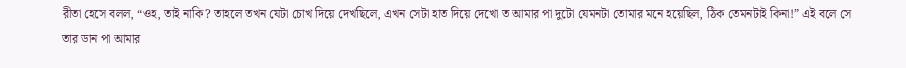রীতা হেসে বলল, “ওহ, তাই নাকি? তাহলে তখন যেটা চোখ দিয়ে দেখছিলে, এখন সেটা হাত দিয়ে দেখো ত আমার পা দুটো যেমনটা তোমার মনে হয়েছিল, ঠিক তেমনটাই কিনা!” এই বলে সে তার ডান পা আমার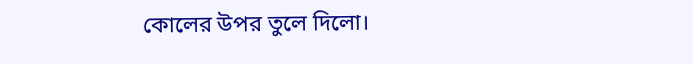কোলের উপর তুলে দিলো।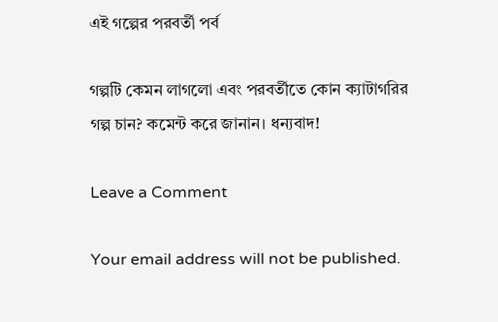এই গল্পের পরবর্তী পর্ব

গল্পটি কেমন লাগলো এবং পরবর্তীতে কোন ক্যাটাগরির গল্প চান? কমেন্ট করে জানান। ধন্যবাদ!

Leave a Comment

Your email address will not be published.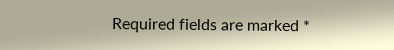Required fields are marked *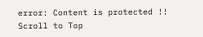error: Content is protected !!
Scroll to Top